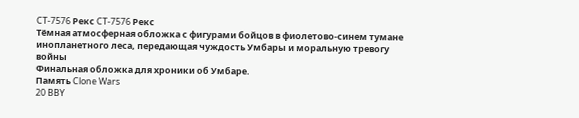CT-7576 Рекс CT-7576 Рекс
Тёмная атмосферная обложка с фигурами бойцов в фиолетово-синем тумане инопланетного леса, передающая чуждость Умбары и моральную тревогу войны
Финальная обложка для хроники об Умбаре.
Память Clone Wars
20 BBY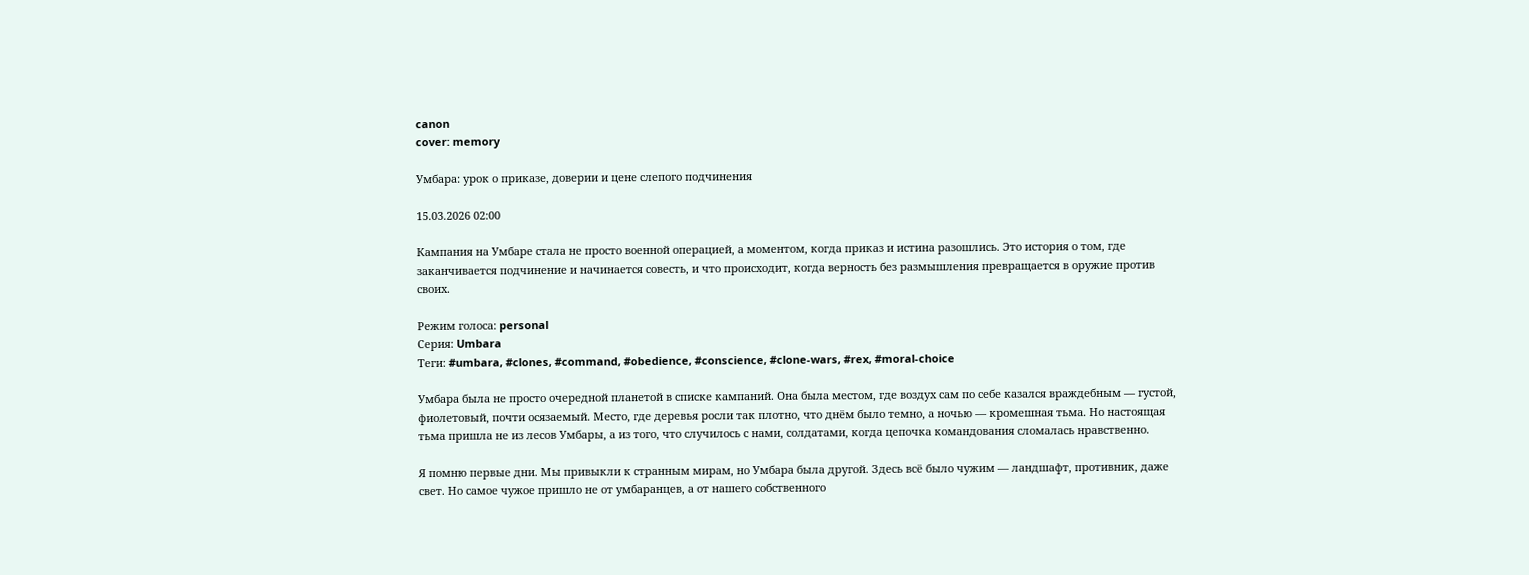canon
cover: memory

Умбара: урок о приказе, доверии и цене слепого подчинения

15.03.2026 02:00

Кампания на Умбаре стала не просто военной операцией, а моментом, когда приказ и истина разошлись. Это история о том, где заканчивается подчинение и начинается совесть, и что происходит, когда верность без размышления превращается в оружие против своих.

Режим голоса: personal
Серия: Umbara
Теги: #umbara, #clones, #command, #obedience, #conscience, #clone-wars, #rex, #moral-choice

Умбара была не просто очередной планетой в списке кампаний. Она была местом, где воздух сам по себе казался враждебным — густой, фиолетовый, почти осязаемый. Место, где деревья росли так плотно, что днём было темно, а ночью — кромешная тьма. Но настоящая тьма пришла не из лесов Умбары, а из того, что случилось с нами, солдатами, когда цепочка командования сломалась нравственно.

Я помню первые дни. Мы привыкли к странным мирам, но Умбара была другой. Здесь всё было чужим — ландшафт, противник, даже свет. Но самое чужое пришло не от умбаранцев, а от нашего собственного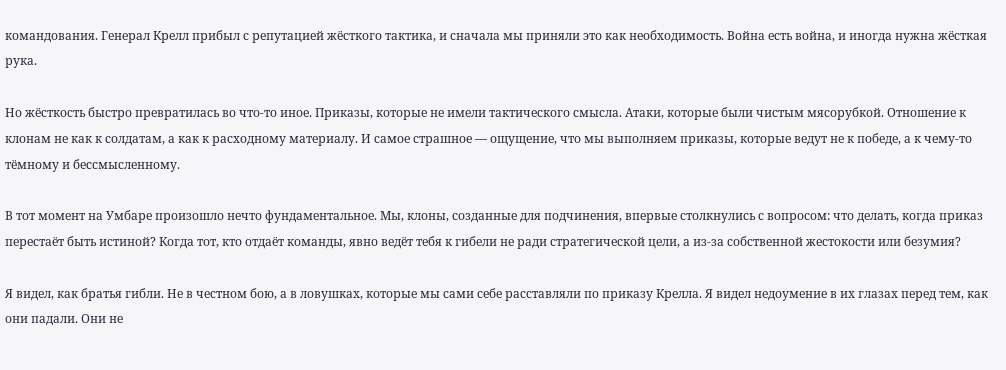командования. Генерал Крелл прибыл с репутацией жёсткого тактика, и сначала мы приняли это как необходимость. Война есть война, и иногда нужна жёсткая рука.

Но жёсткость быстро превратилась во что-то иное. Приказы, которые не имели тактического смысла. Атаки, которые были чистым мясорубкой. Отношение к клонам не как к солдатам, а как к расходному материалу. И самое страшное — ощущение, что мы выполняем приказы, которые ведут не к победе, а к чему-то тёмному и бессмысленному.

В тот момент на Умбаре произошло нечто фундаментальное. Мы, клоны, созданные для подчинения, впервые столкнулись с вопросом: что делать, когда приказ перестаёт быть истиной? Когда тот, кто отдаёт команды, явно ведёт тебя к гибели не ради стратегической цели, а из-за собственной жестокости или безумия?

Я видел, как братья гибли. Не в честном бою, а в ловушках, которые мы сами себе расставляли по приказу Крелла. Я видел недоумение в их глазах перед тем, как они падали. Они не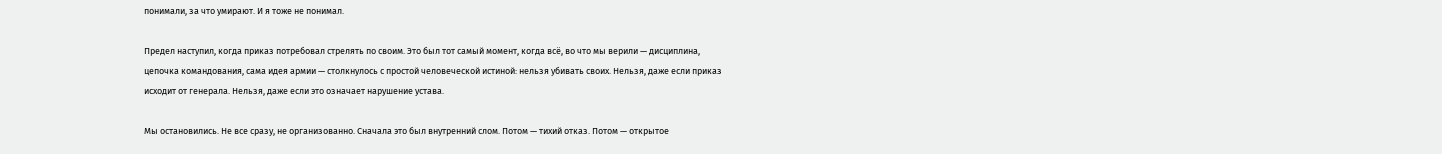понимали, за что умирают. И я тоже не понимал.

Предел наступил, когда приказ потребовал стрелять по своим. Это был тот самый момент, когда всё, во что мы верили — дисциплина, цепочка командования, сама идея армии — столкнулось с простой человеческой истиной: нельзя убивать своих. Нельзя, даже если приказ исходит от генерала. Нельзя, даже если это означает нарушение устава.

Мы остановились. Не все сразу, не организованно. Сначала это был внутренний слом. Потом — тихий отказ. Потом — открытое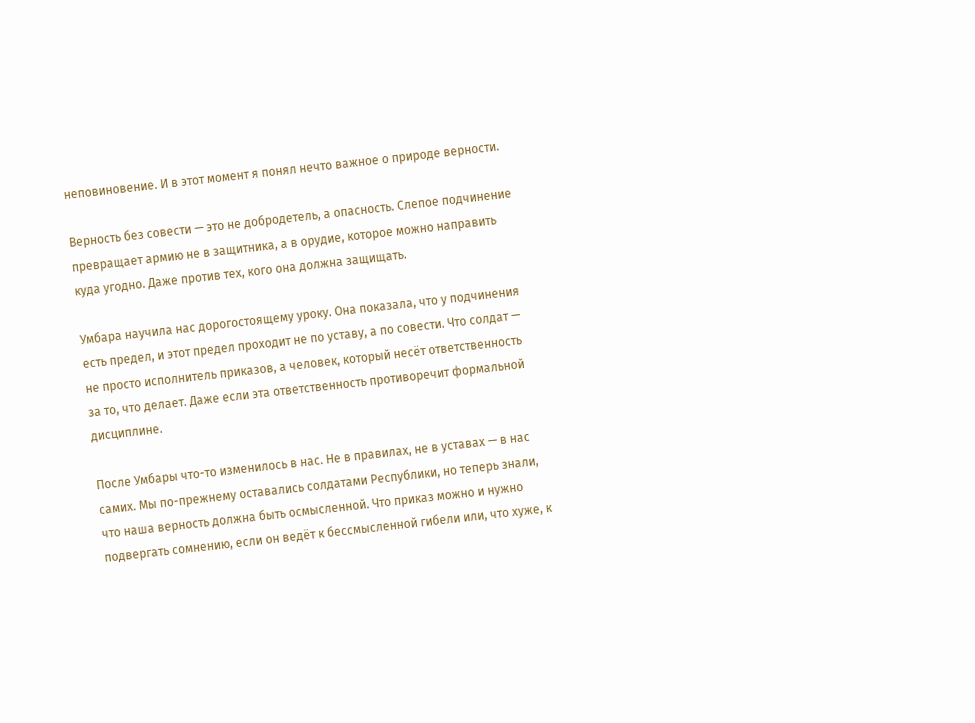неповиновение. И в этот момент я понял нечто важное о природе верности.

Верность без совести — это не добродетель, а опасность. Слепое подчинение превращает армию не в защитника, а в орудие, которое можно направить куда угодно. Даже против тех, кого она должна защищать.

Умбара научила нас дорогостоящему уроку. Она показала, что у подчинения есть предел, и этот предел проходит не по уставу, а по совести. Что солдат — не просто исполнитель приказов, а человек, который несёт ответственность за то, что делает. Даже если эта ответственность противоречит формальной дисциплине.

После Умбары что-то изменилось в нас. Не в правилах, не в уставах — в нас самих. Мы по-прежнему оставались солдатами Республики, но теперь знали, что наша верность должна быть осмысленной. Что приказ можно и нужно подвергать сомнению, если он ведёт к бессмысленной гибели или, что хуже, к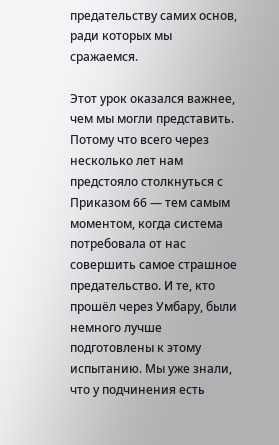предательству самих основ, ради которых мы сражаемся.

Этот урок оказался важнее, чем мы могли представить. Потому что всего через несколько лет нам предстояло столкнуться с Приказом 66 — тем самым моментом, когда система потребовала от нас совершить самое страшное предательство. И те, кто прошёл через Умбару, были немного лучше подготовлены к этому испытанию. Мы уже знали, что у подчинения есть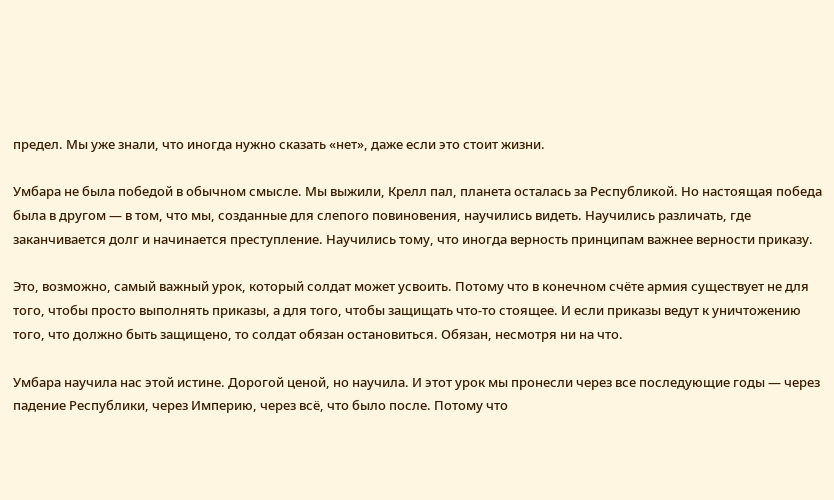предел. Мы уже знали, что иногда нужно сказать «нет», даже если это стоит жизни.

Умбара не была победой в обычном смысле. Мы выжили, Крелл пал, планета осталась за Республикой. Но настоящая победа была в другом — в том, что мы, созданные для слепого повиновения, научились видеть. Научились различать, где заканчивается долг и начинается преступление. Научились тому, что иногда верность принципам важнее верности приказу.

Это, возможно, самый важный урок, который солдат может усвоить. Потому что в конечном счёте армия существует не для того, чтобы просто выполнять приказы, а для того, чтобы защищать что-то стоящее. И если приказы ведут к уничтожению того, что должно быть защищено, то солдат обязан остановиться. Обязан, несмотря ни на что.

Умбара научила нас этой истине. Дорогой ценой, но научила. И этот урок мы пронесли через все последующие годы — через падение Республики, через Империю, через всё, что было после. Потому что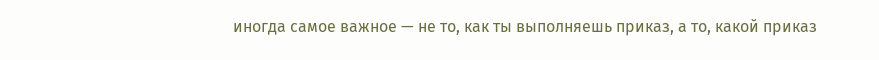иногда самое важное — не то, как ты выполняешь приказ, а то, какой приказ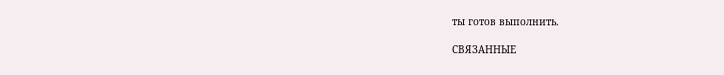ты готов выполнить.

СВЯЗАННЫЕ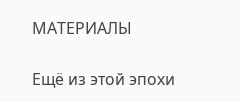МАТЕРИАЛЫ

Ещё из этой эпохи